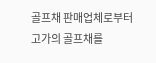골프채 판매업체로부터 고가의 골프채를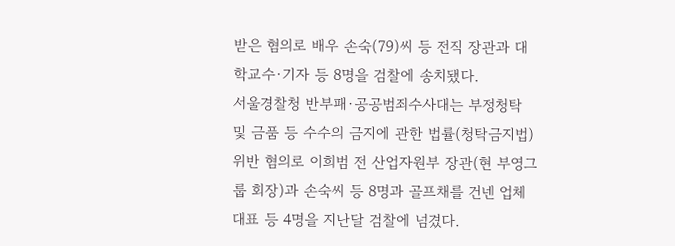받은 혐의로 배우 손숙(79)씨 등 전직 장관과 대학교수·기자 등 8명을 검찰에 송치됐다.
서울경찰청 반부패·공공범죄수사대는 부정청탁 및 금품 등 수수의 금지에 관한 법률(청탁금지법) 위반 혐의로 이희범 전 산업자원부 장관(현 부영그룹 회장)과 손숙씨 등 8명과 골프채를 건넨 업체 대표 등 4명을 지난달 검찰에 넘겼다.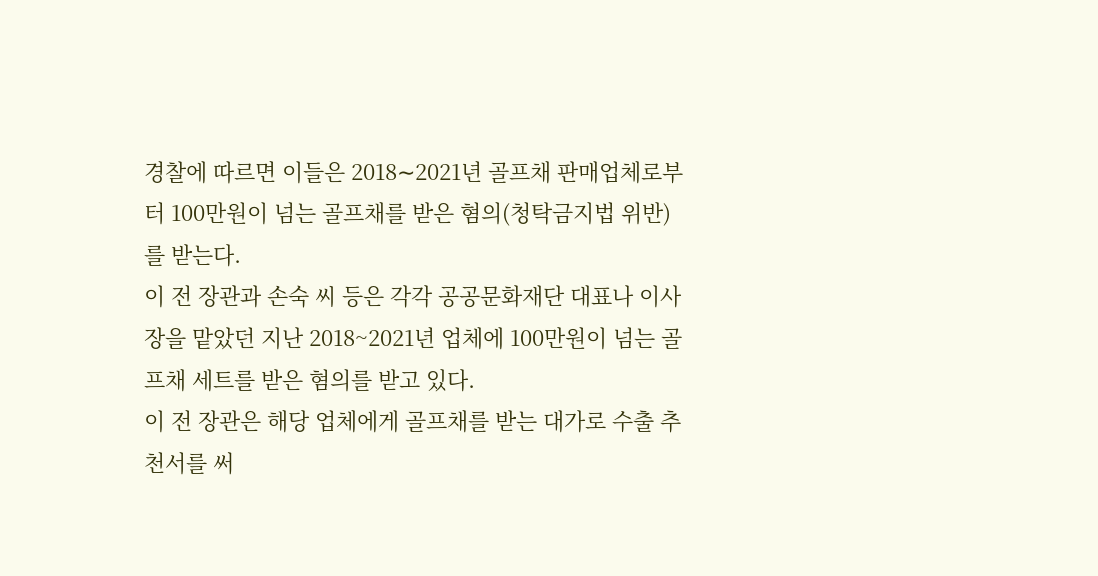경찰에 따르면 이들은 2018∼2021년 골프채 판매업체로부터 100만원이 넘는 골프채를 받은 혐의(청탁금지법 위반)를 받는다.
이 전 장관과 손숙 씨 등은 각각 공공문화재단 대표나 이사장을 맡았던 지난 2018~2021년 업체에 100만원이 넘는 골프채 세트를 받은 혐의를 받고 있다.
이 전 장관은 해당 업체에게 골프채를 받는 대가로 수출 추천서를 써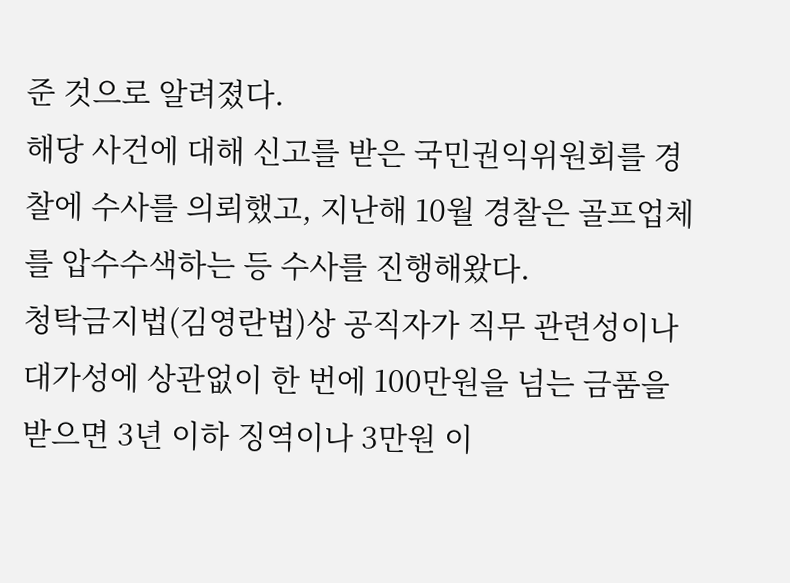준 것으로 알려졌다.
해당 사건에 대해 신고를 받은 국민권익위원회를 경찰에 수사를 의뢰했고, 지난해 10월 경찰은 골프업체를 압수수색하는 등 수사를 진행해왔다.
청탁금지법(김영란법)상 공직자가 직무 관련성이나 대가성에 상관없이 한 번에 100만원을 넘는 금품을 받으면 3년 이하 징역이나 3만원 이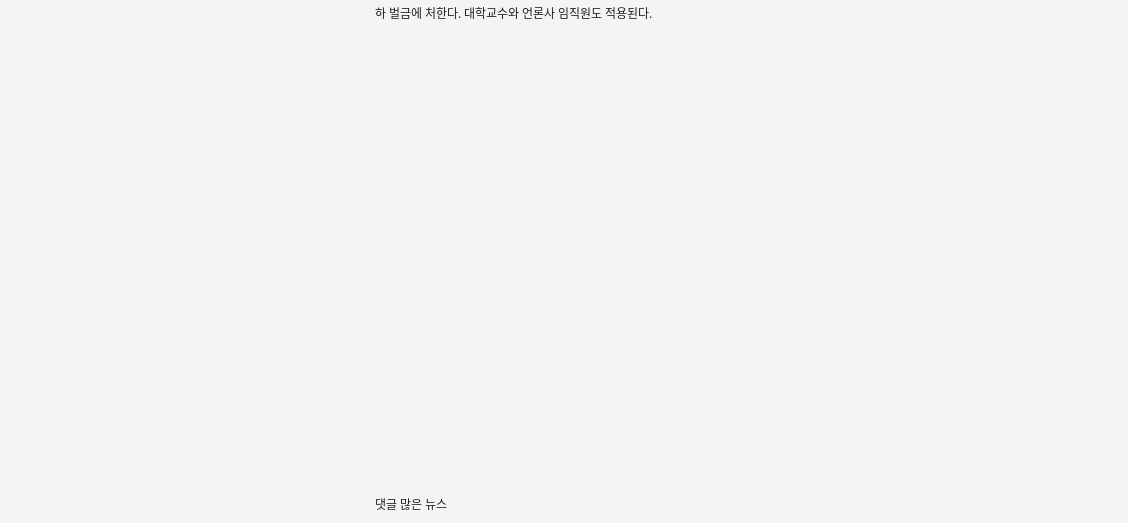하 벌금에 처한다. 대학교수와 언론사 임직원도 적용된다.





























댓글 많은 뉴스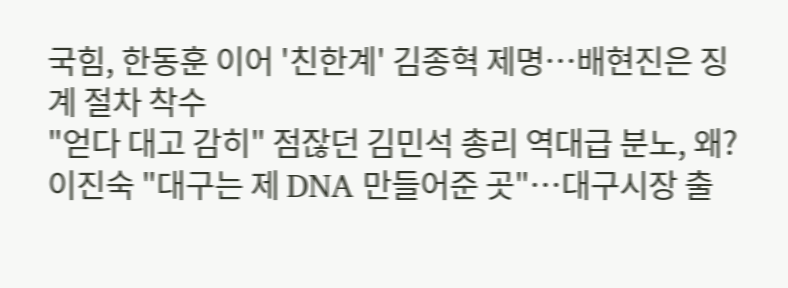국힘, 한동훈 이어 '친한계' 김종혁 제명…배현진은 징계 절차 착수
"얻다 대고 감히" 점잖던 김민석 총리 역대급 분노, 왜?
이진숙 "대구는 제 DNA 만들어준 곳"…대구시장 출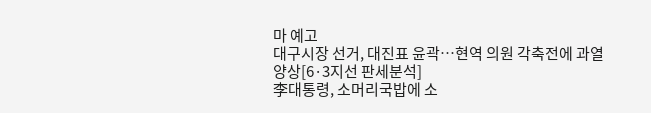마 예고
대구시장 선거, 대진표 윤곽…현역 의원 각축전에 과열 양상[6·3지선 판세분석]
李대통령, 소머리국밥에 소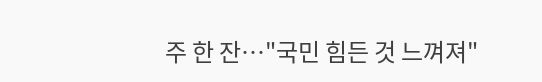주 한 잔…"국민 힘든 것 느껴져"